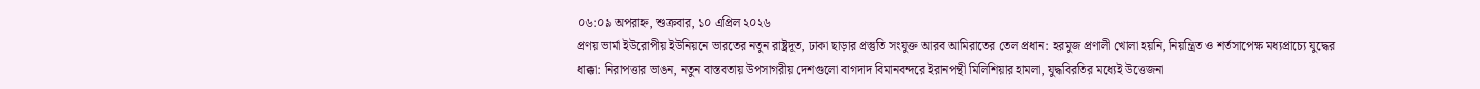০৬:০৯ অপরাহ্ন, শুক্রবার, ১০ এপ্রিল ২০২৬
প্রণয় ভার্মা ইউরোপীয় ইউনিয়নে ভারতের নতুন রাষ্ট্রদূত, ঢাকা ছাড়ার প্রস্তুতি সংযুক্ত আরব আমিরাতের তেল প্রধান: হরমুজ প্রণালী খোলা হয়নি, নিয়ন্ত্রিত ও শর্তসাপেক্ষ মধ্যপ্রাচ্যে যুদ্ধের ধাক্কা: নিরাপত্তার ভাঙন, নতুন বাস্তবতায় উপসাগরীয় দেশগুলো বাগদাদ বিমানবন্দরে ইরানপন্থী মিলিশিয়ার হামলা, যুদ্ধবিরতির মধ্যেই উত্তেজনা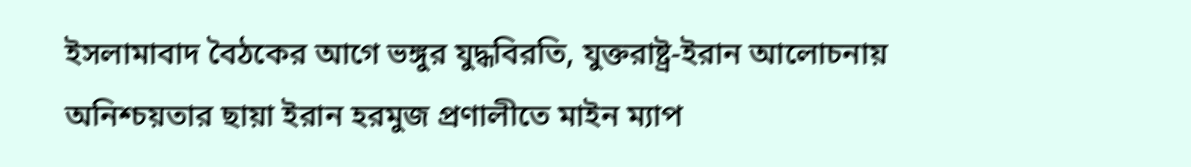ইসলামাবাদ বৈঠকের আগে ভঙ্গুর যুদ্ধবিরতি, যুক্তরাষ্ট্র-ইরান আলোচনায় অনিশ্চয়তার ছায়া ইরান হরমুজ প্রণালীতে মাইন ম্যাপ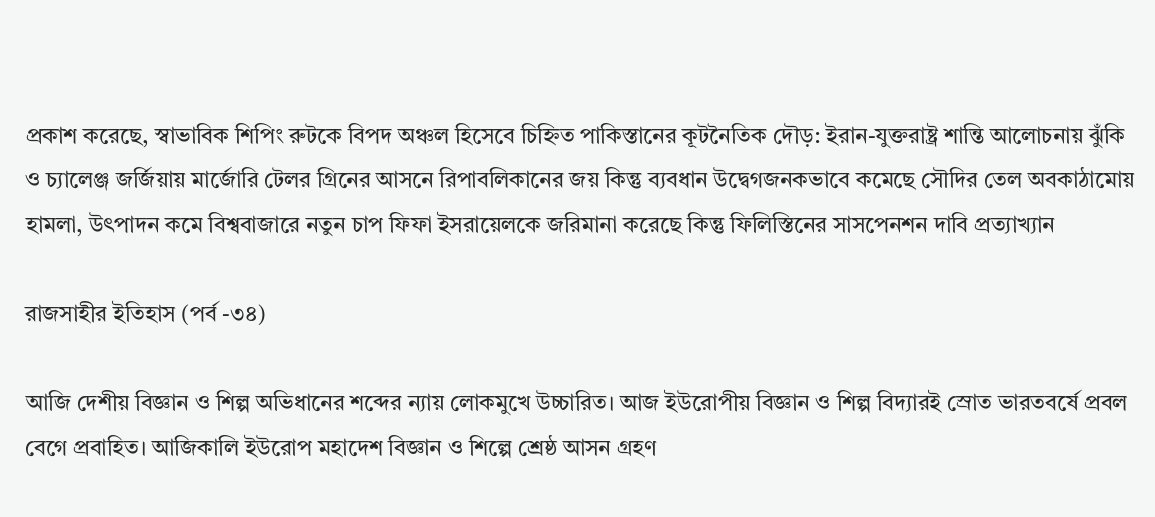প্রকাশ করেছে, স্বাভাবিক শিপিং রুটকে বিপদ অঞ্চল হিসেবে চিহ্নিত পাকিস্তানের কূটনৈতিক দৌড়: ইরান-যুক্তরাষ্ট্র শান্তি আলোচনায় ঝুঁকি ও চ্যালেঞ্জ জর্জিয়ায় মার্জোরি টেলর গ্রিনের আসনে রিপাবলিকানের জয় কিন্তু ব্যবধান উদ্বেগজনকভাবে কমেছে সৌদির তেল অবকাঠামোয় হামলা, উৎপাদন কমে বিশ্ববাজারে নতুন চাপ ফিফা ইসরায়েলকে জরিমানা করেছে কিন্তু ফিলিস্তিনের সাসপেনশন দাবি প্রত্যাখ্যান

রাজসাহীর ইতিহাস (পর্ব -৩৪)

আজি দেশীয় বিজ্ঞান ও শিল্প অভিধানের শব্দের ন্যায় লোকমুখে উচ্চারিত। আজ ইউরোপীয় বিজ্ঞান ও শিল্প বিদ্যারই স্রোত ভারতবর্ষে প্রবল বেগে প্রবাহিত। আজিকালি ইউরোপ মহাদেশ বিজ্ঞান ও শিল্পে শ্রেষ্ঠ আসন গ্রহণ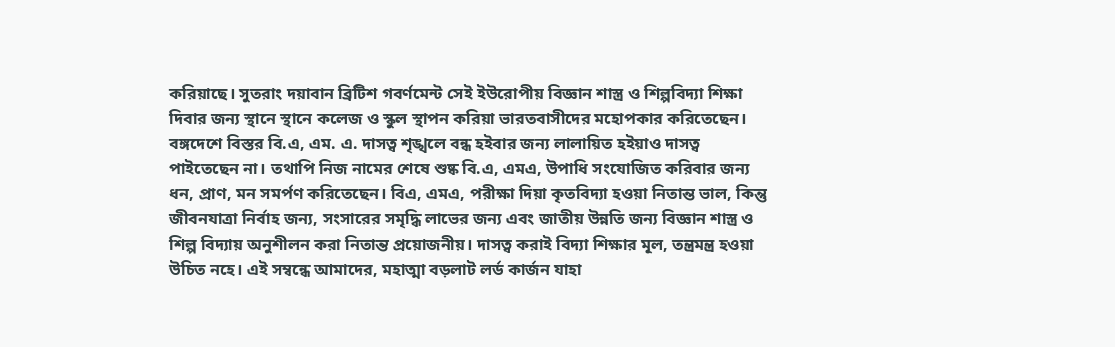করিয়াছে। সুতরাং দয়াবান ব্রিটিশ গবর্ণমেন্ট সেই ইউরোপীয় বিজ্ঞান শাস্ত্র ও শিল্পবিদ্যা শিক্ষা দিবার জন্য স্থানে স্থানে কলেজ ও স্কুল স্থাপন করিয়া ভারতবাসীদের মহোপকার করিতেছেন। বঙ্গদেশে বিস্তর বি.এ, এম. এ. দাসত্ব শৃঙ্খলে বন্ধ হইবার জন্য লালায়িত হইয়াও দাসত্ব পাইতেছেন না। তথাপি নিজ নামের শেষে শুষ্ক বি.এ, এমএ, উপাধি সংযোজিত করিবার জন্য ধন, প্রাণ, মন সমর্পণ করিতেছেন। বিএ, এমএ, পরীক্ষা দিয়া কৃতবিদ্যা হওয়া নিতান্ত ভাল, কিন্তু জীবনযাত্রা নির্বাহ জন্য, সংসারের সমৃদ্ধি লাভের জন্য এবং জাতীয় উন্নতি জন্য বিজ্ঞান শাস্ত্র ও শিল্প বিদ্যায় অনুশীলন করা নিতান্ত প্রয়োজনীয়। দাসত্ব করাই বিদ্যা শিক্ষার মূল, তন্ত্রমন্ত্র হওয়া উচিত নহে। এই সম্বন্ধে আমাদের, মহাত্মা বড়লাট লর্ড কার্জন যাহা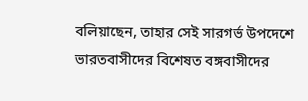বলিয়াছেন, তাহার সেই সারগর্ভ উপদেশে ভারতবাসীদের বিশেষত বঙ্গবাসীদের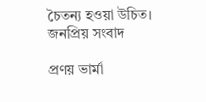চৈতন্য হওয়া উচিত।
জনপ্রিয় সংবাদ

প্রণয় ভার্মা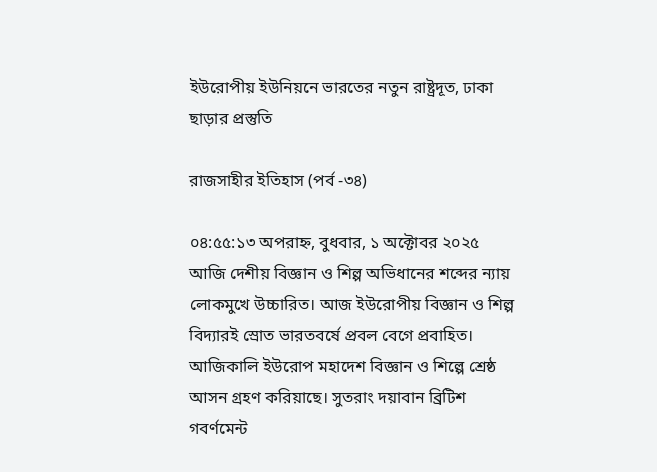ইউরোপীয় ইউনিয়নে ভারতের নতুন রাষ্ট্রদূত, ঢাকা ছাড়ার প্রস্তুতি

রাজসাহীর ইতিহাস (পর্ব -৩৪)

০৪:৫৫:১৩ অপরাহ্ন, বুধবার, ১ অক্টোবর ২০২৫
আজি দেশীয় বিজ্ঞান ও শিল্প অভিধানের শব্দের ন্যায় লোকমুখে উচ্চারিত। আজ ইউরোপীয় বিজ্ঞান ও শিল্প বিদ্যারই স্রোত ভারতবর্ষে প্রবল বেগে প্রবাহিত। আজিকালি ইউরোপ মহাদেশ বিজ্ঞান ও শিল্পে শ্রেষ্ঠ আসন গ্রহণ করিয়াছে। সুতরাং দয়াবান ব্রিটিশ গবর্ণমেন্ট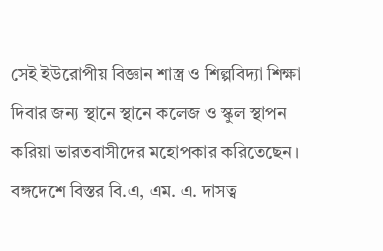সেই ইউরোপীয় বিজ্ঞান শাস্ত্র ও শিল্পবিদ্যা শিক্ষা দিবার জন্য স্থানে স্থানে কলেজ ও স্কুল স্থাপন করিয়া ভারতবাসীদের মহোপকার করিতেছেন। বঙ্গদেশে বিস্তর বি.এ, এম. এ. দাসত্ব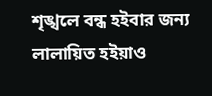শৃঙ্খলে বন্ধ হইবার জন্য লালায়িত হইয়াও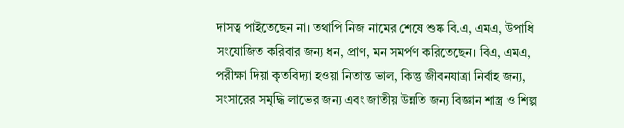দাসত্ব পাইতেছেন না। তথাপি নিজ নামের শেষে শুষ্ক বি.এ, এমএ, উপাধি সংযোজিত করিবার জন্য ধন, প্রাণ, মন সমর্পণ করিতেছেন। বিএ, এমএ, পরীক্ষা দিয়া কৃতবিদ্যা হওয়া নিতান্ত ভাল, কিন্তু জীবনযাত্রা নির্বাহ জন্য, সংসারের সমৃদ্ধি লাভের জন্য এবং জাতীয় উন্নতি জন্য বিজ্ঞান শাস্ত্র ও শিল্প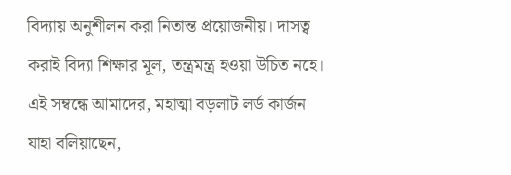বিদ্যায় অনুশীলন করা নিতান্ত প্রয়োজনীয়। দাসত্ব করাই বিদ্যা শিক্ষার মূল, তন্ত্রমন্ত্র হওয়া উচিত নহে। এই সম্বন্ধে আমাদের, মহাত্মা বড়লাট লর্ড কার্জন যাহা বলিয়াছেন,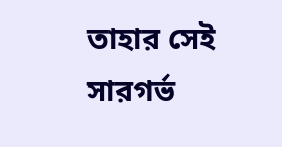তাহার সেই সারগর্ভ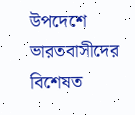উপদেশে ভারতবাসীদের বিশেষত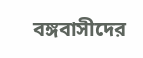বঙ্গবাসীদের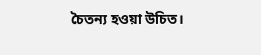চৈতন্য হওয়া উচিত।